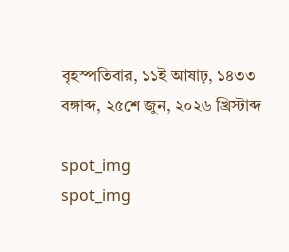বৃহস্পতিবার, ১১ই আষাঢ়, ১৪৩৩ বঙ্গাব্দ, ২৫শে জুন, ২০২৬ খ্রিস্টাব্দ

spot_img
spot_img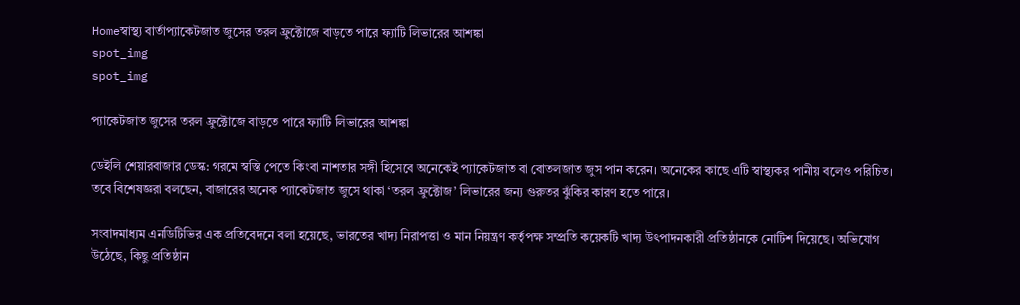Homeস্বাস্থ্য বার্তাপ্যাকেটজাত জুসের তরল ফ্রুক্টোজে বাড়তে পারে ফ্যাটি লিভারের আশঙ্কা
spot_img
spot_img

প্যাকেটজাত জুসের তরল ফ্রুক্টোজে বাড়তে পারে ফ্যাটি লিভারের আশঙ্কা

ডেইলি শেয়ারবাজার ডেস্ক: গরমে স্বস্তি পেতে কিংবা নাশতার সঙ্গী হিসেবে অনেকেই প্যাকেটজাত বা বোতলজাত জুস পান করেন। অনেকের কাছে এটি স্বাস্থ্যকর পানীয় বলেও পরিচিত। তবে বিশেষজ্ঞরা বলছেন, বাজারের অনেক প্যাকেটজাত জুসে থাকা ‘তরল ফ্রুক্টোজ’ লিভারের জন্য গুরুতর ঝুঁকির কারণ হতে পারে।

সংবাদমাধ্যম এনডিটিভির এক প্রতিবেদনে বলা হয়েছে, ভারতের খাদ্য নিরাপত্তা ও মান নিয়ন্ত্রণ কর্তৃপক্ষ সম্প্রতি কয়েকটি খাদ্য উৎপাদনকারী প্রতিষ্ঠানকে নোটিশ দিয়েছে। অভিযোগ উঠেছে, কিছু প্রতিষ্ঠান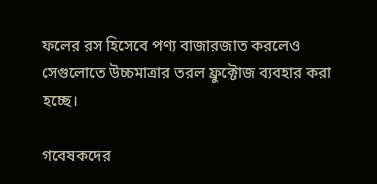ফলের রস হিসেবে পণ্য বাজারজাত করলেও সেগুলোতে উচ্চমাত্রার তরল ফ্রুক্টোজ ব্যবহার করা হচ্ছে।

গবেষকদের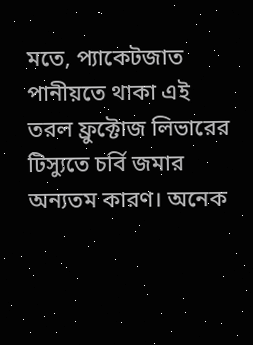মতে, প্যাকেটজাত পানীয়তে থাকা এই তরল ফ্রুক্টোজ লিভারের টিস্যুতে চর্বি জমার অন্যতম কারণ। অনেক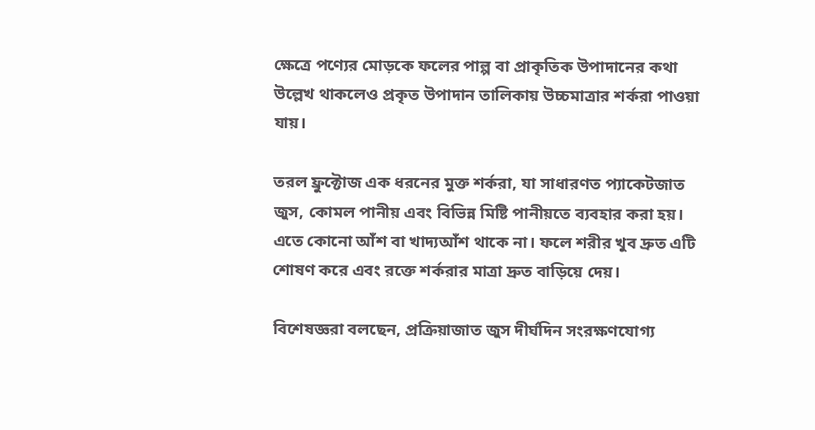ক্ষেত্রে পণ্যের মোড়কে ফলের পাল্প বা প্রাকৃতিক উপাদানের কথা উল্লেখ থাকলেও প্রকৃত উপাদান তালিকায় উচ্চমাত্রার শর্করা পাওয়া যায়।

তরল ফ্রুক্টোজ এক ধরনের মুক্ত শর্করা, যা সাধারণত প্যাকেটজাত জুস, কোমল পানীয় এবং বিভিন্ন মিষ্টি পানীয়তে ব্যবহার করা হয়। এতে কোনো আঁশ বা খাদ্যআঁশ থাকে না। ফলে শরীর খুব দ্রুত এটি শোষণ করে এবং রক্তে শর্করার মাত্রা দ্রুত বাড়িয়ে দেয়।

বিশেষজ্ঞরা বলছেন, প্রক্রিয়াজাত জুস দীর্ঘদিন সংরক্ষণযোগ্য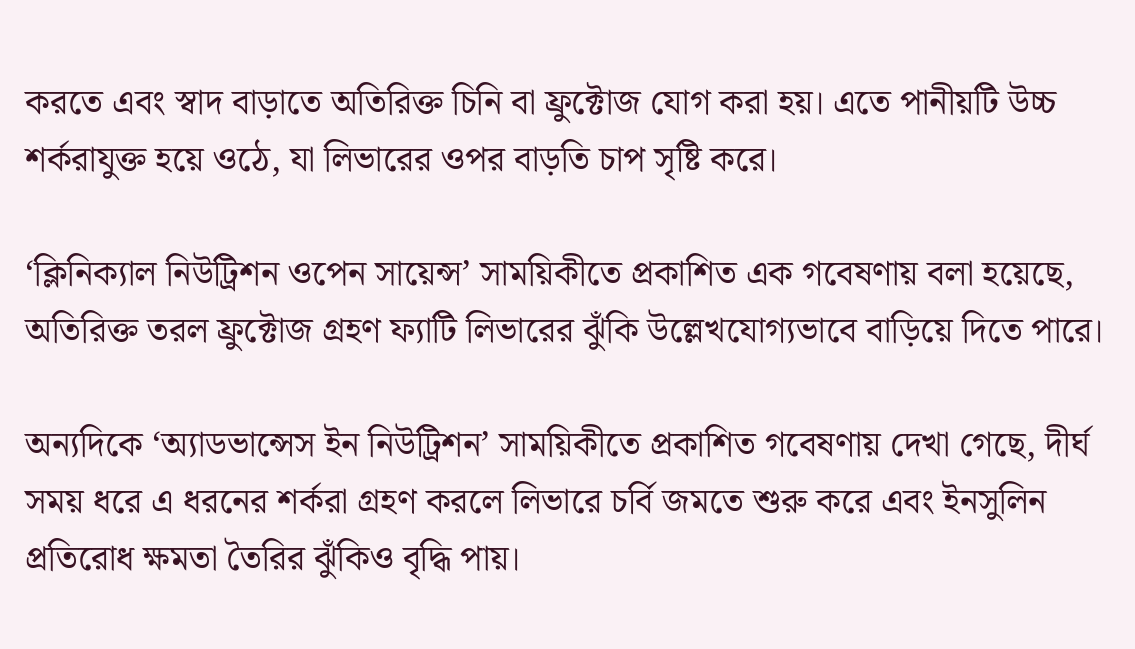করতে এবং স্বাদ বাড়াতে অতিরিক্ত চিনি বা ফ্রুক্টোজ যোগ করা হয়। এতে পানীয়টি উচ্চ শর্করাযুক্ত হয়ে ওঠে, যা লিভারের ওপর বাড়তি চাপ সৃষ্টি করে।

‘ক্লিনিক্যাল নিউট্রিশন ওপেন সায়েন্স’ সাময়িকীতে প্রকাশিত এক গবেষণায় বলা হয়েছে, অতিরিক্ত তরল ফ্রুক্টোজ গ্রহণ ফ্যাটি লিভারের ঝুঁকি উল্লেখযোগ্যভাবে বাড়িয়ে দিতে পারে।

অন্যদিকে ‘অ্যাডভান্সেস ইন নিউট্রিশন’ সাময়িকীতে প্রকাশিত গবেষণায় দেখা গেছে, দীর্ঘ সময় ধরে এ ধরনের শর্করা গ্রহণ করলে লিভারে চর্বি জমতে শুরু করে এবং ইনসুলিন প্রতিরোধ ক্ষমতা তৈরির ঝুঁকিও বৃদ্ধি পায়।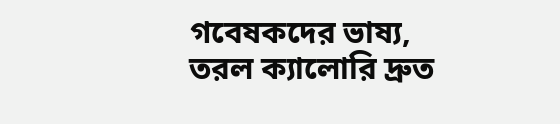গবেষকদের ভাষ্য, তরল ক্যালোরি দ্রুত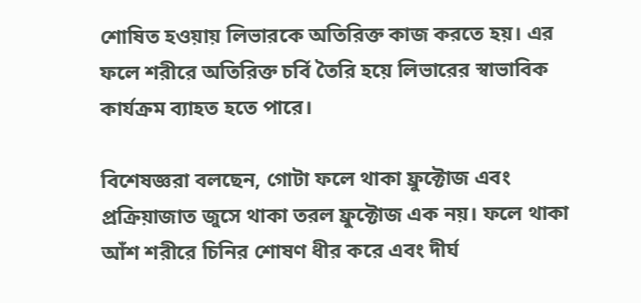শোষিত হওয়ায় লিভারকে অতিরিক্ত কাজ করতে হয়। এর ফলে শরীরে অতিরিক্ত চর্বি তৈরি হয়ে লিভারের স্বাভাবিক কার্যক্রম ব্যাহত হতে পারে।

বিশেষজ্ঞরা বলছেন, গোটা ফলে থাকা ফ্রুক্টোজ এবং প্রক্রিয়াজাত জুসে থাকা তরল ফ্রুক্টোজ এক নয়। ফলে থাকা আঁশ শরীরে চিনির শোষণ ধীর করে এবং দীর্ঘ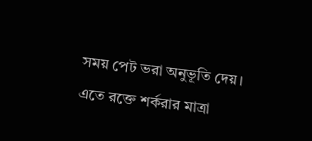সময় পেট ভরা অনুভূতি দেয়। এতে রক্তে শর্করার মাত্রা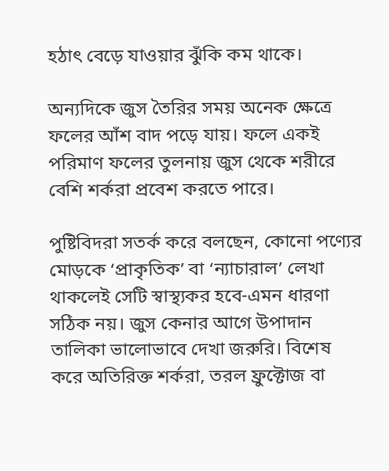হঠাৎ বেড়ে যাওয়ার ঝুঁকি কম থাকে।

অন্যদিকে জুস তৈরির সময় অনেক ক্ষেত্রে ফলের আঁশ বাদ পড়ে যায়। ফলে একই পরিমাণ ফলের তুলনায় জুস থেকে শরীরে বেশি শর্করা প্রবেশ করতে পারে।

পুষ্টিবিদরা সতর্ক করে বলছেন, কোনো পণ্যের মোড়কে ‘প্রাকৃতিক’ বা ‘ন্যাচারাল’ লেখা থাকলেই সেটি স্বাস্থ্যকর হবে-এমন ধারণা সঠিক নয়। জুস কেনার আগে উপাদান তালিকা ভালোভাবে দেখা জরুরি। বিশেষ করে অতিরিক্ত শর্করা, তরল ফ্রুক্টোজ বা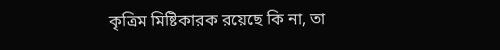কৃত্রিম মিষ্টিকারক রয়েছে কি না, তা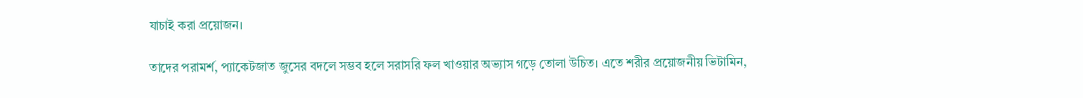যাচাই করা প্রয়োজন।

তাদের পরামর্শ, প্যাকেটজাত জুসের বদলে সম্ভব হলে সরাসরি ফল খাওয়ার অভ্যাস গড়ে তোলা উচিত। এতে শরীর প্রয়োজনীয় ভিটামিন,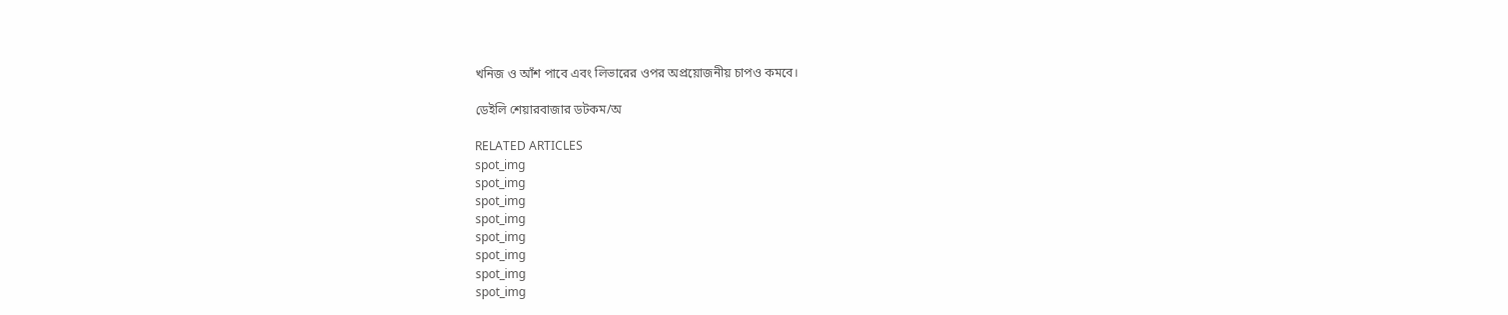খনিজ ও আঁশ পাবে এবং লিভারের ওপর অপ্রয়োজনীয় চাপও কমবে।

ডেইলি শেয়ারবাজার ডটকম/অ

RELATED ARTICLES
spot_img
spot_img
spot_img
spot_img
spot_img
spot_img
spot_img
spot_img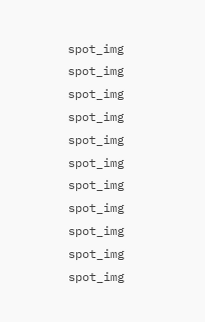spot_img
spot_img
spot_img
spot_img
spot_img
spot_img
spot_img
spot_img
spot_img
spot_img
spot_img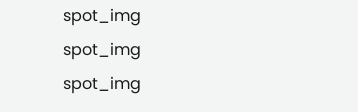spot_img
spot_img
spot_img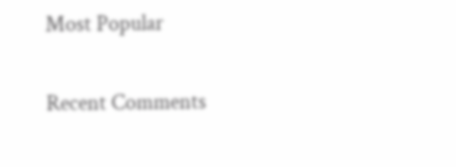Most Popular

Recent Comments